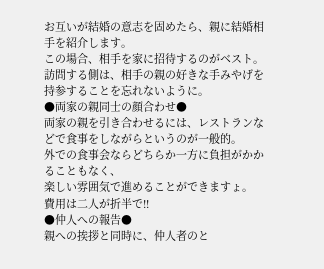お互いが結婚の意志を固めたら、親に結婚相手を紹介します。
この場合、相手を家に招待するのがベスト。
訪問する側は、相手の親の好きな手みやげを持参することを忘れないように。
●両家の親同士の顔合わせ●
両家の親を引き合わせるには、レストランなどで食事をしながらというのが一般的。
外での食事会ならどちらか一方に負担がかかることもなく、
楽しい雰囲気で進めることができますょ。
費用は二人が折半で!!
●仲人への報告●
親への挨拶と同時に、仲人者のと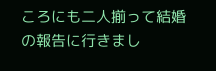ころにも二人揃って結婚の報告に行きまし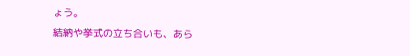ょう。
結納や挙式の立ち合いも、あら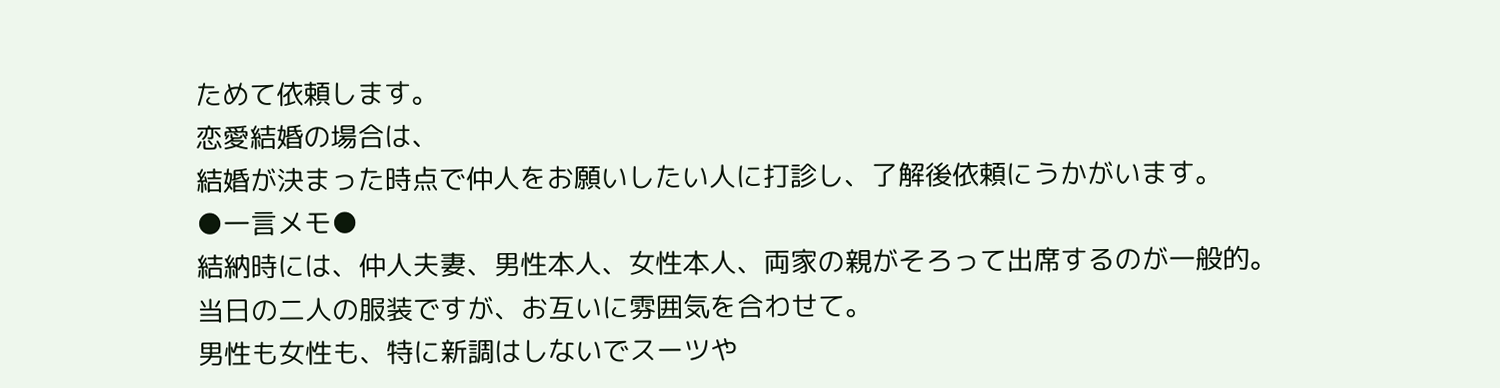ためて依頼します。
恋愛結婚の場合は、
結婚が決まった時点で仲人をお願いしたい人に打診し、了解後依頼にうかがいます。
●一言メモ●
結納時には、仲人夫妻、男性本人、女性本人、両家の親がそろって出席するのが一般的。
当日の二人の服装ですが、お互いに雰囲気を合わせて。
男性も女性も、特に新調はしないでスーツや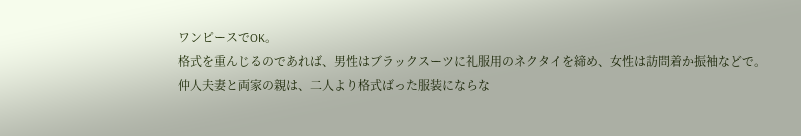ワンピースでOK。
格式を重んじるのであれば、男性はブラックスーツに礼服用のネクタイを締め、女性は訪問着か振袖などで。
仲人夫妻と両家の親は、二人より格式ばった服装にならな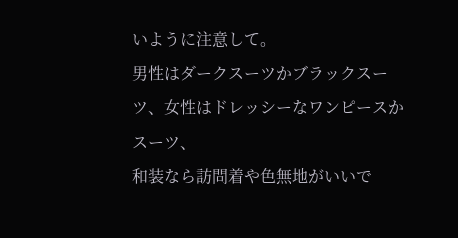いように注意して。
男性はダークスーツかブラックスーツ、女性はドレッシーなワンピースかスーツ、
和装なら訪問着や色無地がいいで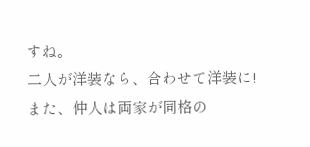すね。
二人が洋装なら、合わせて洋装に!
また、仲人は両家が同格の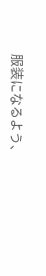服装になるよう、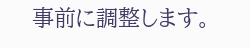事前に調整します。